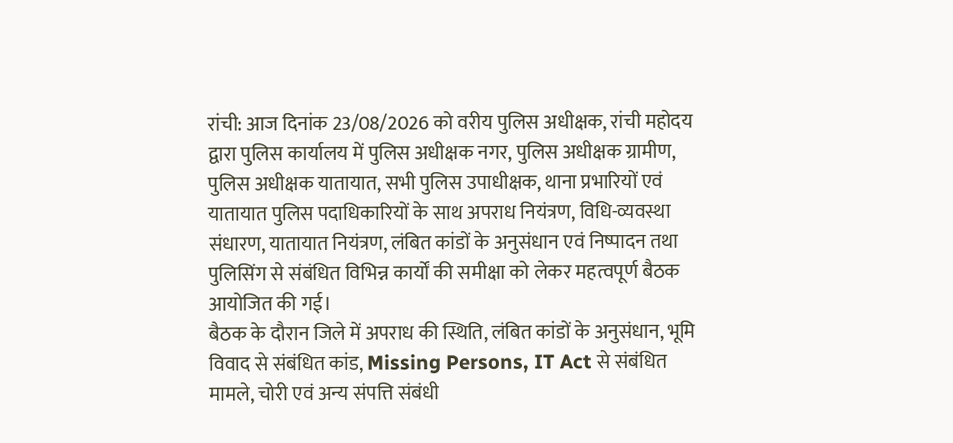रांची: आज दिनांक 23/08/2026 को वरीय पुलिस अधीक्षक, रांची महोदय द्वारा पुलिस कार्यालय में पुलिस अधीक्षक नगर, पुलिस अधीक्षक ग्रामीण, पुलिस अधीक्षक यातायात, सभी पुलिस उपाधीक्षक, थाना प्रभारियों एवं यातायात पुलिस पदाधिकारियों के साथ अपराध नियंत्रण, विधि-व्यवस्था संधारण, यातायात नियंत्रण, लंबित कांडों के अनुसंधान एवं निष्पादन तथा पुलिसिंग से संबंधित विभिन्न कार्यों की समीक्षा को लेकर महत्वपूर्ण बैठक आयोजित की गई।
बैठक के दौरान जिले में अपराध की स्थिति, लंबित कांडों के अनुसंधान, भूमि विवाद से संबंधित कांड, Missing Persons, IT Act से संबंधित मामले, चोरी एवं अन्य संपत्ति संबंधी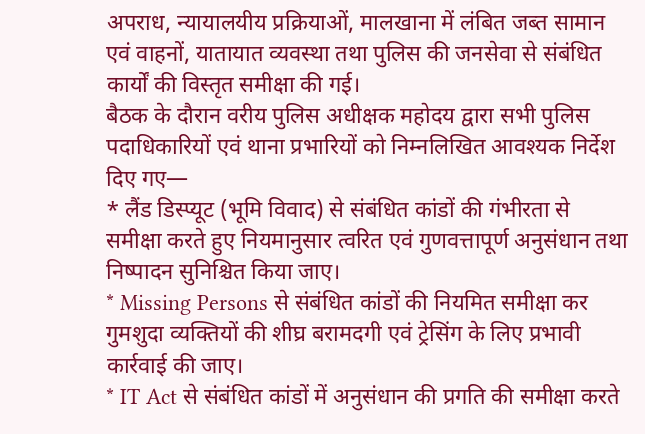अपराध, न्यायालयीय प्रक्रियाओं, मालखाना में लंबित जब्त सामान एवं वाहनों, यातायात व्यवस्था तथा पुलिस की जनसेवा से संबंधित कार्यों की विस्तृत समीक्षा की गई।
बैठक के दौरान वरीय पुलिस अधीक्षक महोदय द्वारा सभी पुलिस पदाधिकारियों एवं थाना प्रभारियों को निम्नलिखित आवश्यक निर्देश दिए गए—
* लैंड डिस्प्यूट (भूमि विवाद) से संबंधित कांडों की गंभीरता से समीक्षा करते हुए नियमानुसार त्वरित एवं गुणवत्तापूर्ण अनुसंधान तथा निष्पादन सुनिश्चित किया जाए।
* Missing Persons से संबंधित कांडों की नियमित समीक्षा कर गुमशुदा व्यक्तियों की शीघ्र बरामदगी एवं ट्रेसिंग के लिए प्रभावी कार्रवाई की जाए।
* IT Act से संबंधित कांडों में अनुसंधान की प्रगति की समीक्षा करते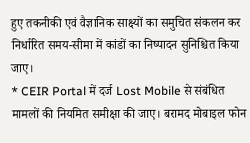हुए तकनीकी एवं वैज्ञानिक साक्ष्यों का समुचित संकलन कर निर्धारित समय-सीमा में कांडों का निष्पादन सुनिश्चित किया जाए।
* CEIR Portal में दर्ज Lost Mobile से संबंधित मामलों की नियमित समीक्षा की जाए। बरामद मोबाइल फोन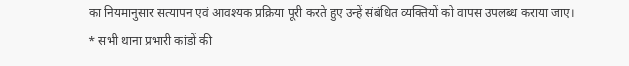का नियमानुसार सत्यापन एवं आवश्यक प्रक्रिया पूरी करते हुए उन्हें संबंधित व्यक्तियों को वापस उपलब्ध कराया जाए।
* सभी थाना प्रभारी कांडों की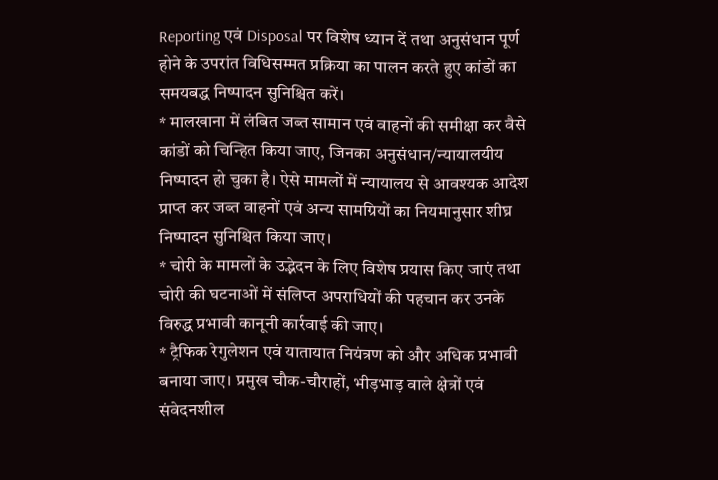Reporting एवं Disposal पर विशेष ध्यान दें तथा अनुसंधान पूर्ण होने के उपरांत विधिसम्मत प्रक्रिया का पालन करते हुए कांडों का समयबद्ध निष्पादन सुनिश्चित करें।
* मालखाना में लंबित जब्त सामान एवं वाहनों की समीक्षा कर वैसे कांडों को चिन्हित किया जाए, जिनका अनुसंधान/न्यायालयीय निष्पादन हो चुका है। ऐसे मामलों में न्यायालय से आवश्यक आदेश प्राप्त कर जब्त वाहनों एवं अन्य सामग्रियों का नियमानुसार शीघ्र निष्पादन सुनिश्चित किया जाए।
* चोरी के मामलों के उद्भेदन के लिए विशेष प्रयास किए जाएं तथा चोरी की घटनाओं में संलिप्त अपराधियों की पहचान कर उनके विरुद्ध प्रभावी कानूनी कार्रवाई की जाए।
* ट्रैफिक रेगुलेशन एवं यातायात नियंत्रण को और अधिक प्रभावी बनाया जाए। प्रमुख चौक-चौराहों, भीड़भाड़ वाले क्षेत्रों एवं संवेदनशील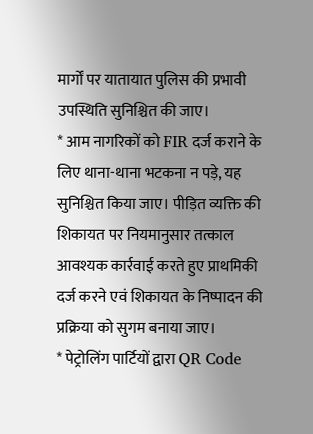मार्गों पर यातायात पुलिस की प्रभावी उपस्थिति सुनिश्चित की जाए।
* आम नागरिकों को FIR दर्ज कराने के लिए थाना-थाना भटकना न पड़े, यह सुनिश्चित किया जाए। पीड़ित व्यक्ति की शिकायत पर नियमानुसार तत्काल आवश्यक कार्रवाई करते हुए प्राथमिकी दर्ज करने एवं शिकायत के निष्पादन की प्रक्रिया को सुगम बनाया जाए।
* पेट्रोलिंग पार्टियों द्वारा QR Code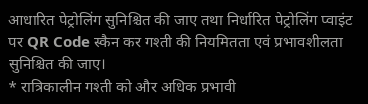आधारित पेट्रोलिंग सुनिश्चित की जाए तथा निर्धारित पेट्रोलिंग प्वाइंट पर QR Code स्कैन कर गश्ती की नियमितता एवं प्रभावशीलता सुनिश्चित की जाए।
* रात्रिकालीन गश्ती को और अधिक प्रभावी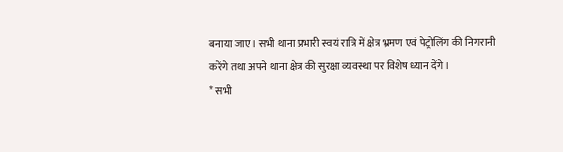बनाया जाए। सभी थाना प्रभारी स्वयं रात्रि में क्षेत्र भ्रमण एवं पेट्रोलिंग की निगरानी करेंगे तथा अपने थाना क्षेत्र की सुरक्षा व्यवस्था पर विशेष ध्यान देंगे।
* सभी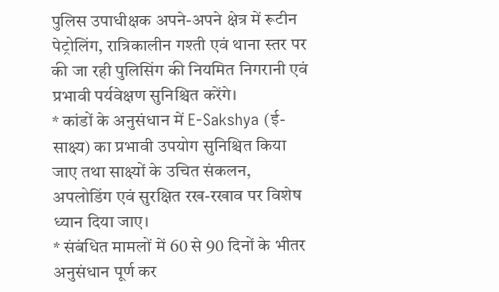पुलिस उपाधीक्षक अपने-अपने क्षेत्र में रूटीन पेट्रोलिंग, रात्रिकालीन गश्ती एवं थाना स्तर पर की जा रही पुलिसिंग की नियमित निगरानी एवं प्रभावी पर्यवेक्षण सुनिश्चित करेंगे।
* कांडों के अनुसंधान में E-Sakshya (ई-साक्ष्य) का प्रभावी उपयोग सुनिश्चित किया जाए तथा साक्ष्यों के उचित संकलन, अपलोडिंग एवं सुरक्षित रख-रखाव पर विशेष ध्यान दिया जाए।
* संबंधित मामलों में 60 से 90 दिनों के भीतर अनुसंधान पूर्ण कर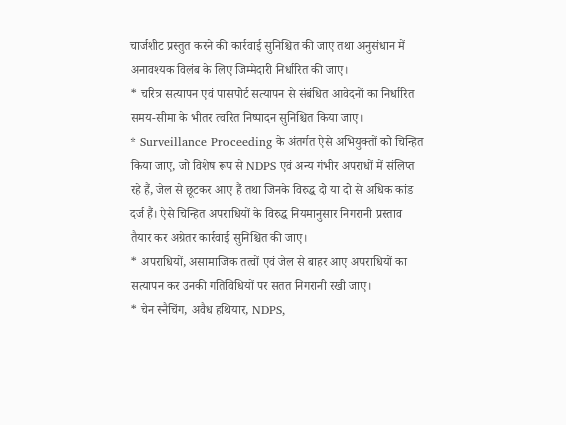चार्जशीट प्रस्तुत करने की कार्रवाई सुनिश्चित की जाए तथा अनुसंधान में अनावश्यक विलंब के लिए जिम्मेदारी निर्धारित की जाए।
* चरित्र सत्यापन एवं पासपोर्ट सत्यापन से संबंधित आवेदनों का निर्धारित समय-सीमा के भीतर त्वरित निष्पादन सुनिश्चित किया जाए।
* Surveillance Proceeding के अंतर्गत ऐसे अभियुक्तों को चिन्हित किया जाए, जो विशेष रूप से NDPS एवं अन्य गंभीर अपराधों में संलिप्त रहे हैं, जेल से छूटकर आए हैं तथा जिनके विरुद्ध दो या दो से अधिक कांड दर्ज हैं। ऐसे चिन्हित अपराधियों के विरुद्ध नियमानुसार निगरानी प्रस्ताव तैयार कर अग्रेतर कार्रवाई सुनिश्चित की जाए।
* अपराधियों, असामाजिक तत्वों एवं जेल से बाहर आए अपराधियों का सत्यापन कर उनकी गतिविधियों पर सतत निगरानी रखी जाए।
* चेन स्नैचिंग, अवैध हथियार, NDPS,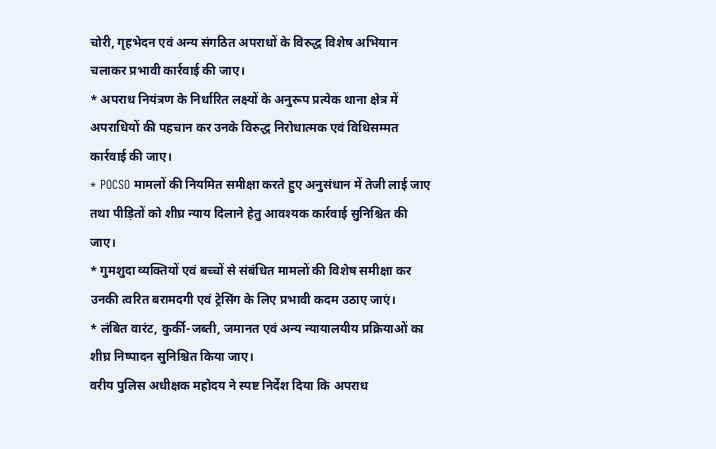चोरी, गृहभेदन एवं अन्य संगठित अपराधों के विरुद्ध विशेष अभियान चलाकर प्रभावी कार्रवाई की जाए।
* अपराध नियंत्रण के निर्धारित लक्ष्यों के अनुरूप प्रत्येक थाना क्षेत्र में अपराधियों की पहचान कर उनके विरुद्ध निरोधात्मक एवं विधिसम्मत कार्रवाई की जाए।
* POCSO मामलों की नियमित समीक्षा करते हुए अनुसंधान में तेजी लाई जाए तथा पीड़ितों को शीघ्र न्याय दिलाने हेतु आवश्यक कार्रवाई सुनिश्चित की जाए।
* गुमशुदा व्यक्तियों एवं बच्चों से संबंधित मामलों की विशेष समीक्षा कर उनकी त्वरित बरामदगी एवं ट्रेसिंग के लिए प्रभावी कदम उठाए जाएं।
* लंबित वारंट, कुर्की-जब्ती, जमानत एवं अन्य न्यायालयीय प्रक्रियाओं का शीघ्र निष्पादन सुनिश्चित किया जाए।
वरीय पुलिस अधीक्षक महोदय ने स्पष्ट निर्देश दिया कि अपराध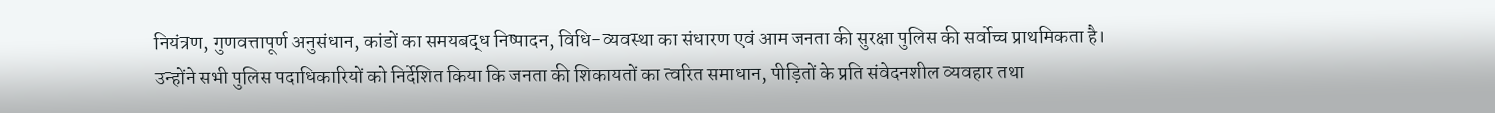नियंत्रण, गुणवत्तापूर्ण अनुसंधान, कांडों का समयबद्ध निष्पादन, विधि-व्यवस्था का संधारण एवं आम जनता की सुरक्षा पुलिस की सर्वोच्च प्राथमिकता है।
उन्होंने सभी पुलिस पदाधिकारियों को निर्देशित किया कि जनता की शिकायतों का त्वरित समाधान, पीड़ितों के प्रति संवेदनशील व्यवहार तथा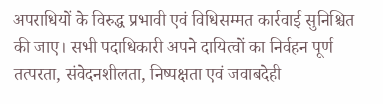अपराधियों के विरुद्ध प्रभावी एवं विधिसम्मत कार्रवाई सुनिश्चित की जाए। सभी पदाधिकारी अपने दायित्वों का निर्वहन पूर्ण तत्परता, संवेदनशीलता, निष्पक्षता एवं जवाबदेही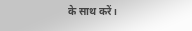के साथ करें।